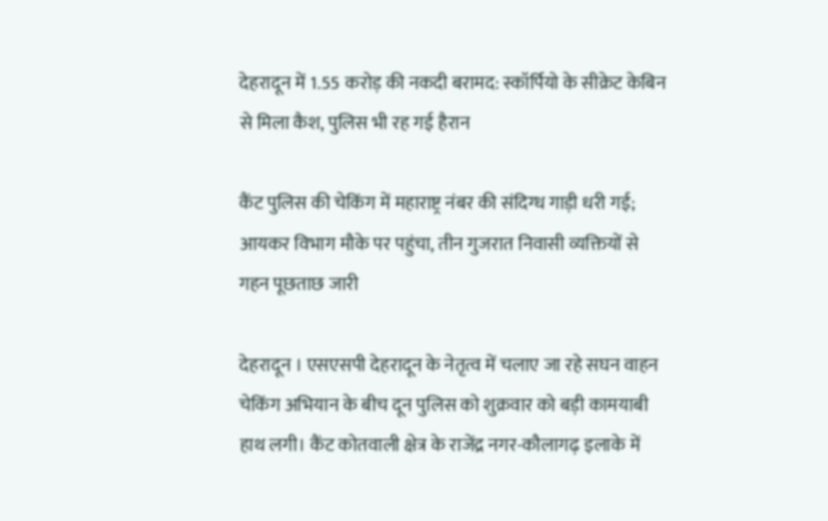देहरादून में 1.55 करोड़ की नकदी बरामद: स्कॉर्पियो के सीक्रेट केबिन से मिला कैश, पुलिस भी रह गई हैरान

कैंट पुलिस की चेकिंग में महाराष्ट्र नंबर की संदिग्ध गाड़ी धरी गई; आयकर विभाग मौके पर पहुंचा, तीन गुजरात निवासी व्यक्तियों से गहन पूछताछ जारी

देहरादून । एसएसपी देहरादून के नेतृत्व में चलाए जा रहे सघन वाहन चेकिंग अभियान के बीच दून पुलिस को शुक्रवार को बड़ी कामयाबी हाथ लगी। कैंट कोतवाली क्षेत्र के राजेंद्र नगर-कौलागढ़ इलाके में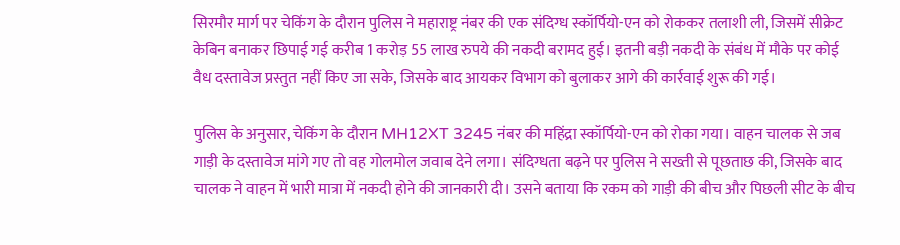सिरमौर मार्ग पर चेकिंग के दौरान पुलिस ने महाराष्ट्र नंबर की एक संदिग्ध स्कॉर्पियो-एन को रोककर तलाशी ली, जिसमें सीक्रेट केबिन बनाकर छिपाई गई करीब 1 करोड़ 55 लाख रुपये की नकदी बरामद हुई। इतनी बड़ी नकदी के संबंध में मौके पर कोई वैध दस्तावेज प्रस्तुत नहीं किए जा सके, जिसके बाद आयकर विभाग को बुलाकर आगे की कार्रवाई शुरू की गई।

पुलिस के अनुसार, चेकिंग के दौरान MH12XT 3245 नंबर की महिंद्रा स्कॉर्पियो-एन को रोका गया। वाहन चालक से जब गाड़ी के दस्तावेज मांगे गए तो वह गोलमोल जवाब देने लगा। संदिग्धता बढ़ने पर पुलिस ने सख्ती से पूछताछ की, जिसके बाद चालक ने वाहन में भारी मात्रा में नकदी होने की जानकारी दी। उसने बताया कि रकम को गाड़ी की बीच और पिछली सीट के बीच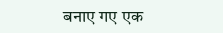बनाए गए एक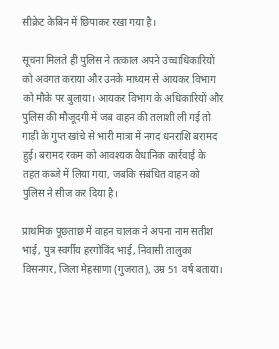सीक्रेट केबिन में छिपाकर रखा गया है।

सूचना मिलते ही पुलिस ने तत्काल अपने उच्चाधिकारियों को अवगत कराया और उनके माध्यम से आयकर विभाग को मौके पर बुलाया। आयकर विभाग के अधिकारियों और पुलिस की मौजूदगी में जब वाहन की तलाशी ली गई तो गाड़ी के गुप्त खांचे से भारी मात्रा में नगद धनराशि बरामद हुई। बरामद रकम को आवश्यक वैधानिक कार्रवाई के तहत कब्जे में लिया गया, जबकि संबंधित वाहन को पुलिस ने सीज कर दिया है।

प्राथमिक पूछताछ में वाहन चालक ने अपना नाम सतीश भाई, पुत्र स्वर्गीय हरगोविंद भाई, निवासी तालुका विसनगर, जिला मेहसाणा (गुजरात), उम्र 51 वर्ष बताया।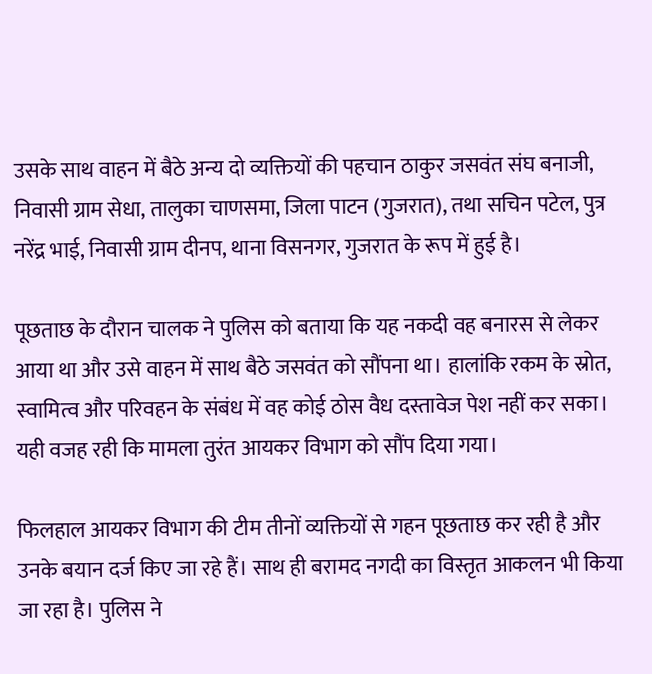उसके साथ वाहन में बैठे अन्य दो व्यक्तियों की पहचान ठाकुर जसवंत संघ बनाजी, निवासी ग्राम सेधा, तालुका चाणसमा, जिला पाटन (गुजरात), तथा सचिन पटेल, पुत्र नरेंद्र भाई, निवासी ग्राम दीनप, थाना विसनगर, गुजरात के रूप में हुई है।

पूछताछ के दौरान चालक ने पुलिस को बताया कि यह नकदी वह बनारस से लेकर आया था और उसे वाहन में साथ बैठे जसवंत को सौंपना था। हालांकि रकम के स्रोत, स्वामित्व और परिवहन के संबंध में वह कोई ठोस वैध दस्तावेज पेश नहीं कर सका। यही वजह रही कि मामला तुरंत आयकर विभाग को सौंप दिया गया।

फिलहाल आयकर विभाग की टीम तीनों व्यक्तियों से गहन पूछताछ कर रही है और उनके बयान दर्ज किए जा रहे हैं। साथ ही बरामद नगदी का विस्तृत आकलन भी किया जा रहा है। पुलिस ने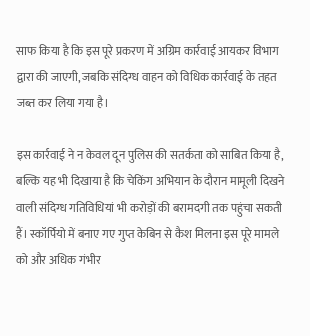साफ किया है कि इस पूरे प्रकरण में अग्रिम कार्रवाई आयकर विभाग द्वारा की जाएगी, जबकि संदिग्ध वाहन को विधिक कार्रवाई के तहत जब्त कर लिया गया है।

इस कार्रवाई ने न केवल दून पुलिस की सतर्कता को साबित किया है, बल्कि यह भी दिखाया है कि चेकिंग अभियान के दौरान मामूली दिखने वाली संदिग्ध गतिविधियां भी करोड़ों की बरामदगी तक पहुंचा सकती हैं। स्कॉर्पियो में बनाए गए गुप्त केबिन से कैश मिलना इस पूरे मामले को और अधिक गंभीर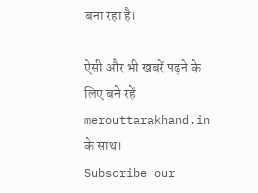बना रहा है।

ऐसी और भी खबरें पढ़ने के लिए बने रहें merouttarakhand.in के साथ।
Subscribe our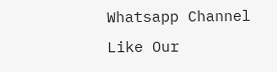Whatsapp Channel
Like Our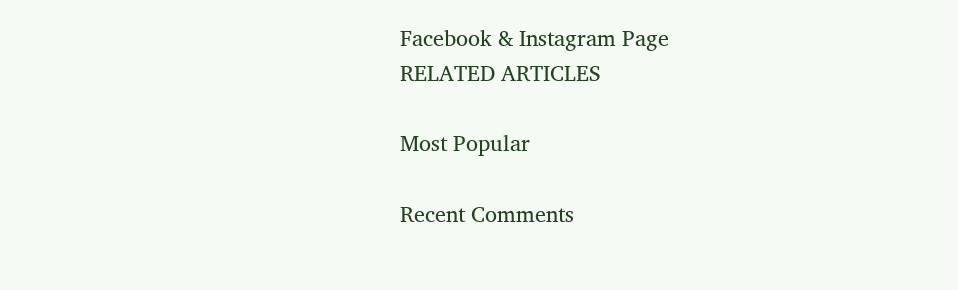Facebook & Instagram Page
RELATED ARTICLES

Most Popular

Recent Comments